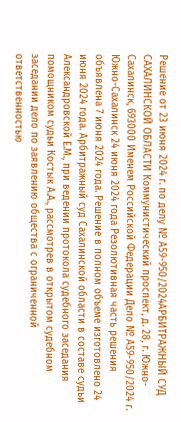Решение от 23 июня 2024 г. по делу № А59-950/2024АРБИТРАЖНЫЙ СУД САХАЛИНСКОЙ ОБЛАСТИ Коммунистический проспект, д. 28, г. Южно-Сахалинск, 693000 Именем Российской Федерации Дело № А59-950/2024 г. Южно-Сахалинск 24 июня 2024 года Резолютивная часть решения объявлена 7 июня 2024 года. Решение в полном объеме изготовлено 24 июня 2024 года. Арбитражный суд Сахалинской области в составе судьи Александровской Е.М., при ведении протокола судебного заседания помощником судьи Костык А.А., рассмотрев в открытом судебном заседании дело по заявлению общества с ограниченной ответственностью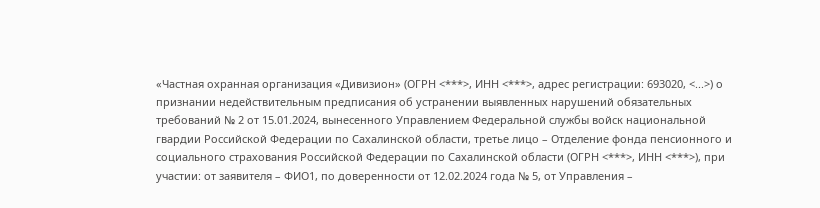«Частная охранная организация «Дивизион» (ОГРН <***>, ИНН <***>, адрес регистрации: 693020, <...>) о признании недействительным предписания об устранении выявленных нарушений обязательных требований № 2 от 15.01.2024, вынесенного Управлением Федеральной службы войск национальной гвардии Российской Федерации по Сахалинской области, третье лицо – Отделение фонда пенсионного и социального страхования Российской Федерации по Сахалинской области (ОГРН <***>, ИНН <***>), при участии: от заявителя – ФИО1, по доверенности от 12.02.2024 года № 5, от Управления –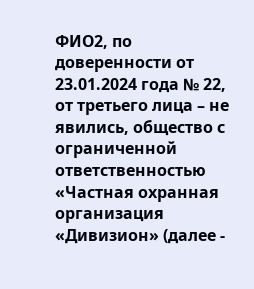ФИО2, по доверенности от 23.01.2024 года № 22, от третьего лица – не явились, общество с ограниченной ответственностью «Частная охранная организация «Дивизион» (далее -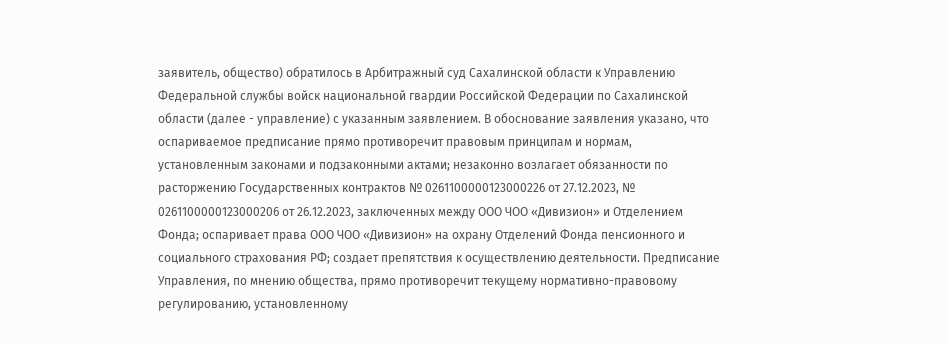заявитель, общество) обратилось в Арбитражный суд Сахалинской области к Управлению Федеральной службы войск национальной гвардии Российской Федерации по Сахалинской области (далее - управление) с указанным заявлением. В обоснование заявления указано, что оспариваемое предписание прямо противоречит правовым принципам и нормам, установленным законами и подзаконными актами; незаконно возлагает обязанности по расторжению Государственных контрактов № 0261100000123000226 от 27.12.2023, № 0261100000123000206 от 26.12.2023, заключенных между ООО ЧОО «Дивизион» и Отделением Фонда; оспаривает права ООО ЧОО «Дивизион» на охрану Отделений Фонда пенсионного и социального страхования РФ; создает препятствия к осуществлению деятельности. Предписание Управления, по мнению общества, прямо противоречит текущему нормативно-правовому регулированию, установленному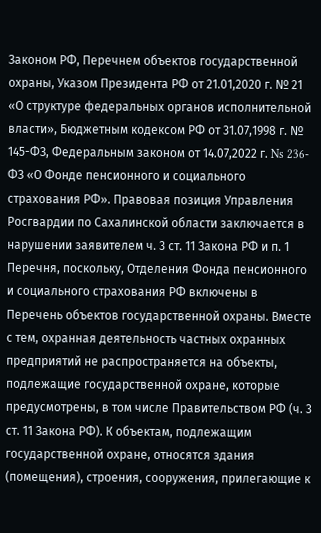Законом РФ, Перечнем объектов государственной охраны, Указом Президента РФ от 21.01,2020 г. № 21 «О структуре федеральных органов исполнительной власти», Бюджетным кодексом РФ от 31.07,1998 г. № 145-ФЗ, Федеральным законом от 14.07,2022 г. Ns 236-ФЗ «О Фонде пенсионного и социального страхования РФ». Правовая позиция Управления Росгвардии по Сахалинской области заключается в нарушении заявителем ч. 3 ст. 11 Закона РФ и п. 1 Перечня, поскольку, Отделения Фонда пенсионного и социального страхования РФ включены в Перечень объектов государственной охраны. Вместе с тем, охранная деятельность частных охранных предприятий не распространяется на объекты, подлежащие государственной охране, которые предусмотрены, в том числе Правительством РФ (ч. 3 ст. 11 Закона РФ). К объектам, подлежащим государственной охране, относятся здания (помещения), строения, сооружения, прилегающие к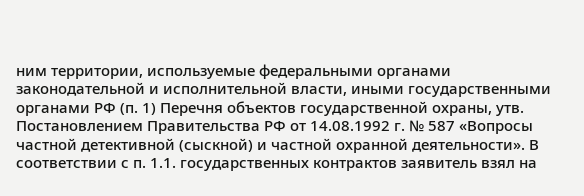ним территории, используемые федеральными органами законодательной и исполнительной власти, иными государственными органами РФ (п. 1) Перечня объектов государственной охраны, утв. Постановлением Правительства РФ от 14.08.1992 г. № 587 «Вопросы частной детективной (сыскной) и частной охранной деятельности». В соответствии с п. 1.1. государственных контрактов заявитель взял на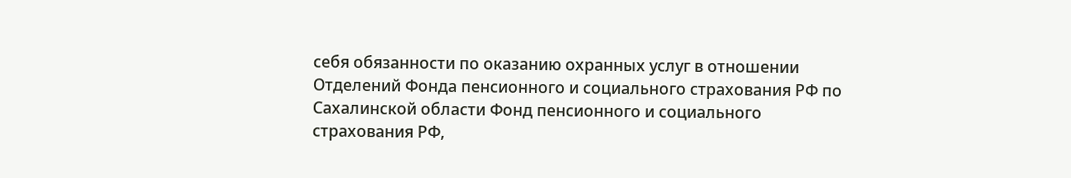себя обязанности по оказанию охранных услуг в отношении Отделений Фонда пенсионного и социального страхования РФ по Сахалинской области Фонд пенсионного и социального страхования РФ,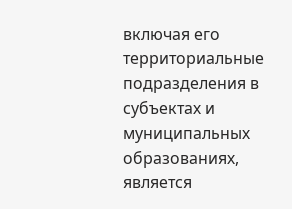включая его территориальные подразделения в субъектах и муниципальных образованиях, является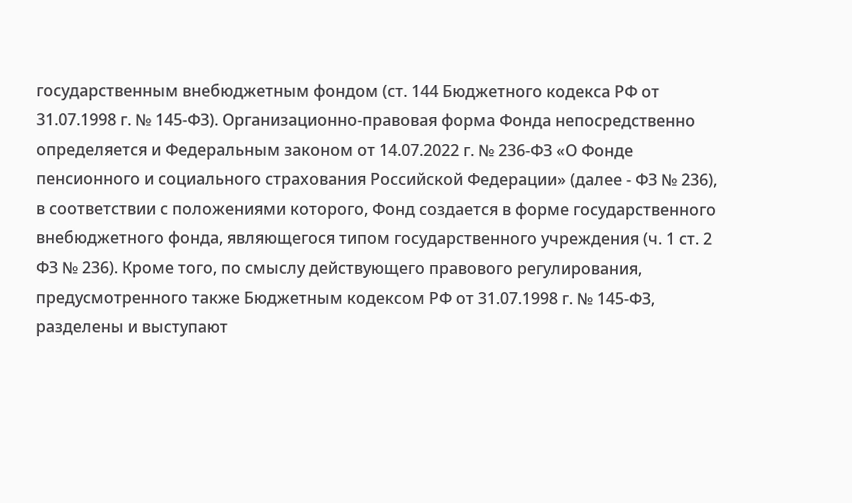государственным внебюджетным фондом (ст. 144 Бюджетного кодекса РФ от 31.07.1998 г. № 145-ФЗ). Организационно-правовая форма Фонда непосредственно определяется и Федеральным законом от 14.07.2022 г. № 236-ФЗ «О Фонде пенсионного и социального страхования Российской Федерации» (далее - ФЗ № 236), в соответствии с положениями которого, Фонд создается в форме государственного внебюджетного фонда, являющегося типом государственного учреждения (ч. 1 ст. 2 ФЗ № 236). Кроме того, по смыслу действующего правового регулирования, предусмотренного также Бюджетным кодексом РФ от 31.07.1998 г. № 145-ФЗ, разделены и выступают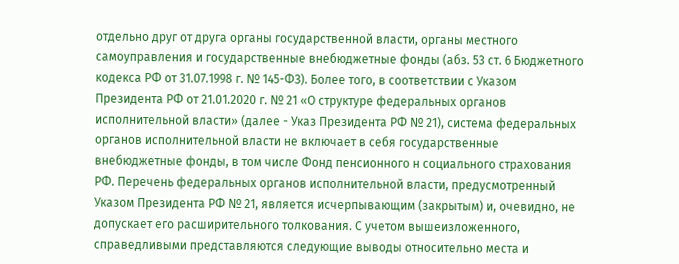отдельно друг от друга органы государственной власти, органы местного самоуправления и государственные внебюджетные фонды (абз. 53 ст. 6 Бюджетного кодекса РФ от 31.07.1998 г. № 145-ФЗ). Более того, в соответствии с Указом Президента РФ от 21.01.2020 г. № 21 «О структуре федеральных органов исполнительной власти» (далее - Указ Президента РФ № 21), система федеральных органов исполнительной власти не включает в себя государственные внебюджетные фонды, в том числе Фонд пенсионного н социального страхования РФ. Перечень федеральных органов исполнительной власти, предусмотренный Указом Президента РФ № 21, является исчерпывающим (закрытым) и, очевидно, не допускает его расширительного толкования. С учетом вышеизложенного, справедливыми представляются следующие выводы относительно места и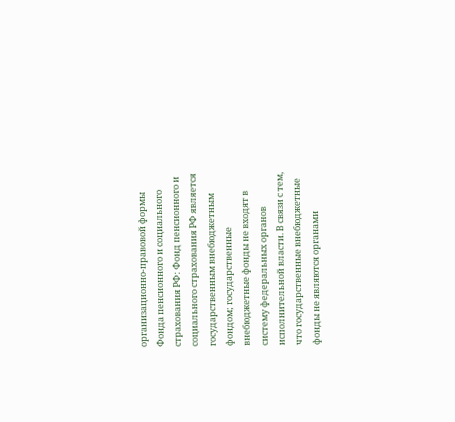организационно-правовой формы Фонда пенсионного и социального страхования РФ: Фонд пенсионного и социального страхования РФ является государственным внебюджетным фондом; государственные внебюджетные фонды не входят в систему федеральных органов исполнительной власти. В связи с тем, что государственные внебюджетные фонды не являются органами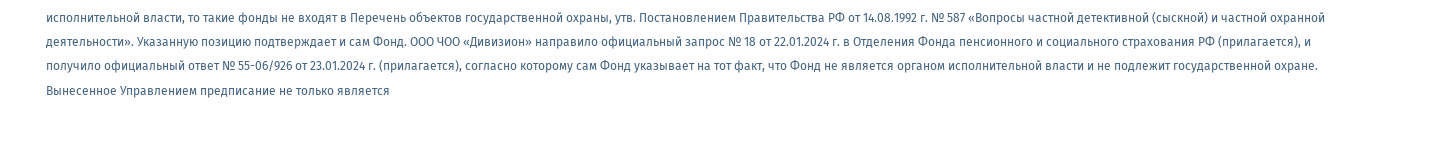исполнительной власти, то такие фонды не входят в Перечень объектов государственной охраны, утв. Постановлением Правительства РФ от 14.08.1992 г. № 587 «Вопросы частной детективной (сыскной) и частной охранной деятельности». Указанную позицию подтверждает и сам Фонд. ООО ЧОО «Дивизион» направило официальный запрос № 18 от 22.01.2024 г. в Отделения Фонда пенсионного и социального страхования РФ (прилагается), и получило официальный ответ № 55-06/926 от 23.01.2024 г. (прилагается), согласно которому сам Фонд указывает на тот факт, что Фонд не является органом исполнительной власти и не подлежит государственной охране. Вынесенное Управлением предписание не только является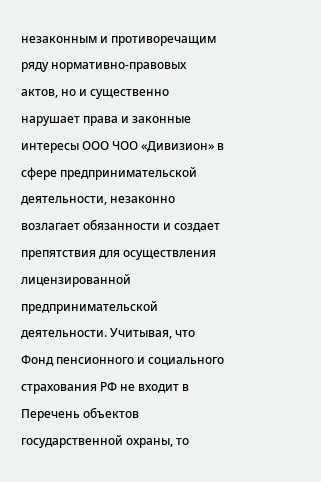незаконным и противоречащим ряду нормативно-правовых актов, но и существенно нарушает права и законные интересы ООО ЧОО «Дивизион» в сфере предпринимательской деятельности, незаконно возлагает обязанности и создает препятствия для осуществления лицензированной предпринимательской деятельности. Учитывая, что Фонд пенсионного и социального страхования РФ не входит в Перечень объектов государственной охраны, то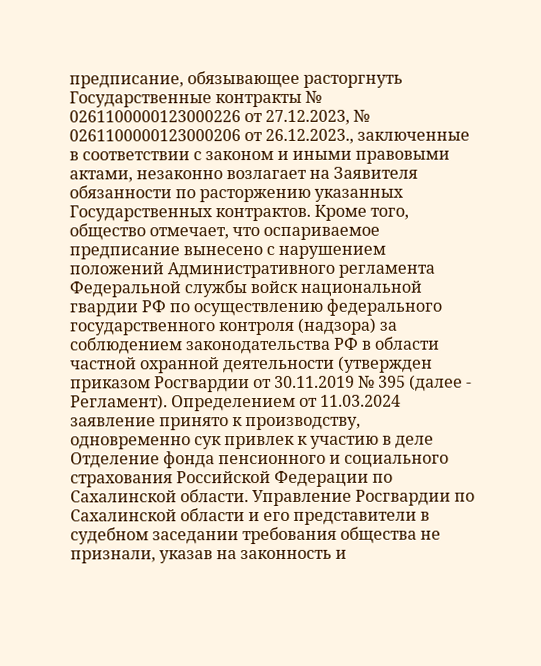предписание, обязывающее расторгнуть Государственные контракты № 0261100000123000226 от 27.12.2023, № 0261100000123000206 от 26.12.2023., заключенные в соответствии с законом и иными правовыми актами, незаконно возлагает на Заявителя обязанности по расторжению указанных Государственных контрактов. Кроме того, общество отмечает, что оспариваемое предписание вынесено с нарушением положений Административного регламента Федеральной службы войск национальной гвардии РФ по осуществлению федерального государственного контроля (надзора) за соблюдением законодательства РФ в области частной охранной деятельности (утвержден приказом Росгвардии от 30.11.2019 № 395 (далее - Регламент). Определением от 11.03.2024 заявление принято к производству, одновременно сук привлек к участию в деле Отделение фонда пенсионного и социального страхования Российской Федерации по Сахалинской области. Управление Росгвардии по Сахалинской области и его представители в судебном заседании требования общества не признали, указав на законность и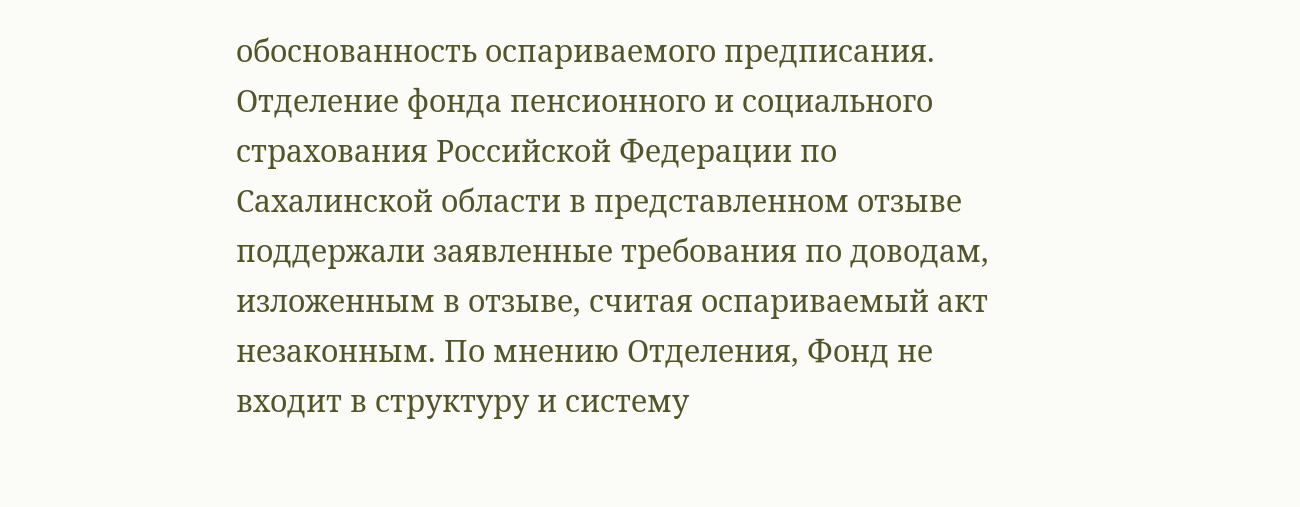обоснованность оспариваемого предписания. Отделение фонда пенсионного и социального страхования Российской Федерации по Сахалинской области в представленном отзыве поддержали заявленные требования по доводам, изложенным в отзыве, считая оспариваемый акт незаконным. По мнению Отделения, Фонд не входит в структуру и систему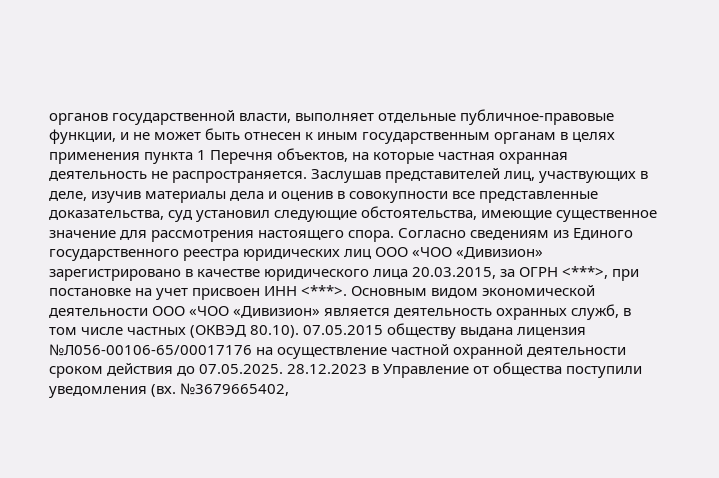органов государственной власти, выполняет отдельные публичное-правовые функции, и не может быть отнесен к иным государственным органам в целях применения пункта 1 Перечня объектов, на которые частная охранная деятельность не распространяется. Заслушав представителей лиц, участвующих в деле, изучив материалы дела и оценив в совокупности все представленные доказательства, суд установил следующие обстоятельства, имеющие существенное значение для рассмотрения настоящего спора. Согласно сведениям из Единого государственного реестра юридических лиц ООО «ЧОО «Дивизион» зарегистрировано в качестве юридического лица 20.03.2015, за ОГРН <***>, при постановке на учет присвоен ИНН <***>. Основным видом экономической деятельности ООО «ЧОО «Дивизион» является деятельность охранных служб, в том числе частных (ОКВЭД 80.10). 07.05.2015 обществу выдана лицензия №Л056-00106-65/00017176 на осуществление частной охранной деятельности сроком действия до 07.05.2025. 28.12.2023 в Управление от общества поступили уведомления (вх. №3679665402,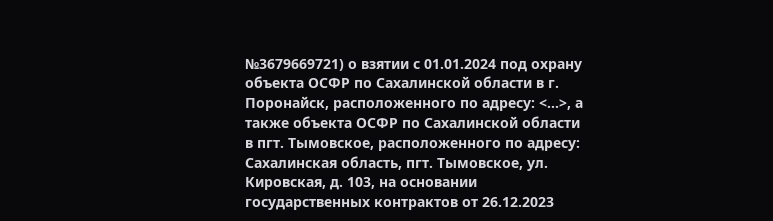№3679669721) о взятии с 01.01.2024 под охрану объекта ОСФР по Сахалинской области в г. Поронайск, расположенного по адресу: <...>, а также объекта ОСФР по Сахалинской области в пгт. Тымовское, расположенного по адресу: Сахалинская область, пгт. Тымовское, ул. Кировская, д. 103, на основании государственных контрактов от 26.12.2023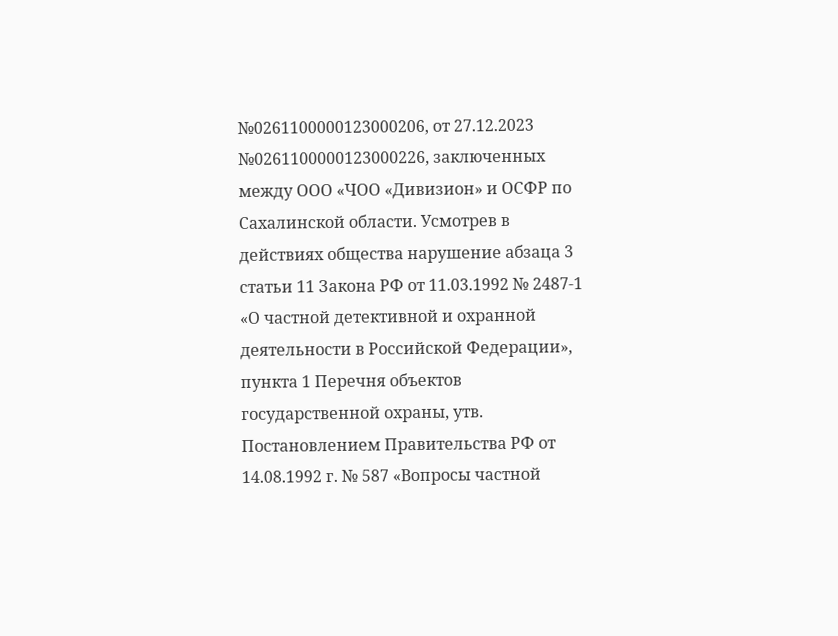№0261100000123000206, от 27.12.2023 №0261100000123000226, заключенных между ООО «ЧОО «Дивизион» и ОСФР по Сахалинской области. Усмотрев в действиях общества нарушение абзаца 3 статьи 11 Закона РФ от 11.03.1992 № 2487-1 «О частной детективной и охранной деятельности в Российской Федерации», пункта 1 Перечня объектов государственной охраны, утв. Постановлением Правительства РФ от 14.08.1992 г. № 587 «Вопросы частной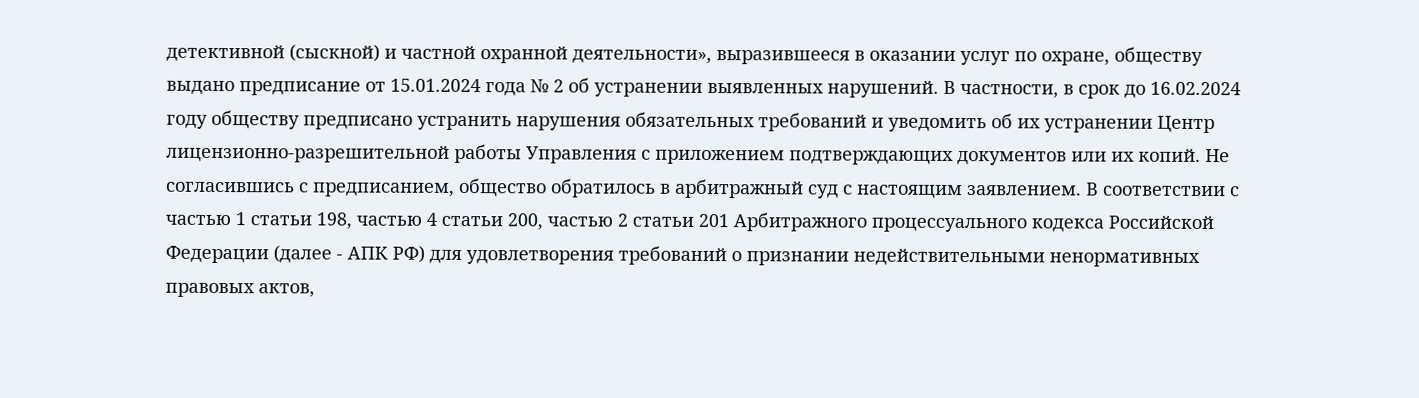детективной (сыскной) и частной охранной деятельности», выразившееся в оказании услуг по охране, обществу выдано предписание от 15.01.2024 года № 2 об устранении выявленных нарушений. В частности, в срок до 16.02.2024 году обществу предписано устранить нарушения обязательных требований и уведомить об их устранении Центр лицензионно-разрешительной работы Управления с приложением подтверждающих документов или их копий. Не согласившись с предписанием, общество обратилось в арбитражный суд с настоящим заявлением. В соответствии с частью 1 статьи 198, частью 4 статьи 200, частью 2 статьи 201 Арбитражного процессуального кодекса Российской Федерации (далее - АПК РФ) для удовлетворения требований о признании недействительными ненормативных правовых актов,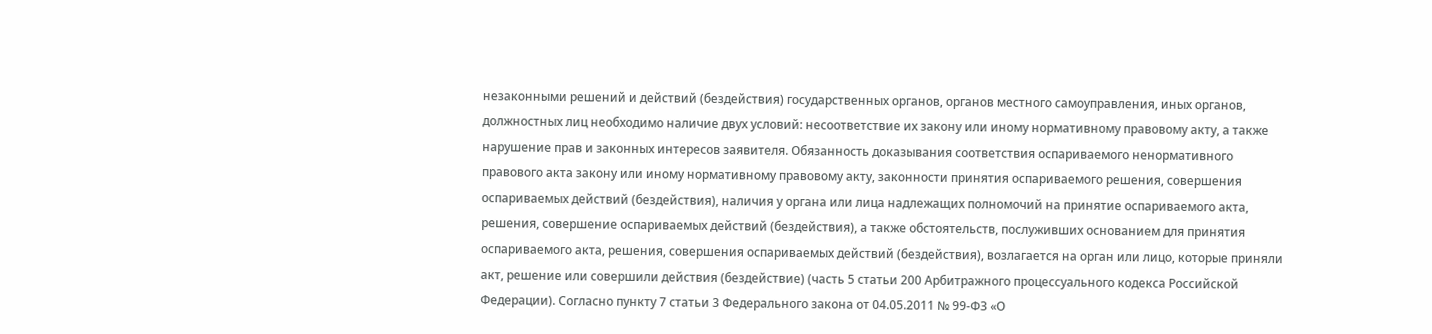незаконными решений и действий (бездействия) государственных органов, органов местного самоуправления, иных органов, должностных лиц необходимо наличие двух условий: несоответствие их закону или иному нормативному правовому акту, а также нарушение прав и законных интересов заявителя. Обязанность доказывания соответствия оспариваемого ненормативного правового акта закону или иному нормативному правовому акту, законности принятия оспариваемого решения, совершения оспариваемых действий (бездействия), наличия у органа или лица надлежащих полномочий на принятие оспариваемого акта, решения, совершение оспариваемых действий (бездействия), а также обстоятельств, послуживших основанием для принятия оспариваемого акта, решения, совершения оспариваемых действий (бездействия), возлагается на орган или лицо, которые приняли акт, решение или совершили действия (бездействие) (часть 5 статьи 200 Арбитражного процессуального кодекса Российской Федерации). Согласно пункту 7 статьи 3 Федерального закона от 04.05.2011 № 99-ФЗ «О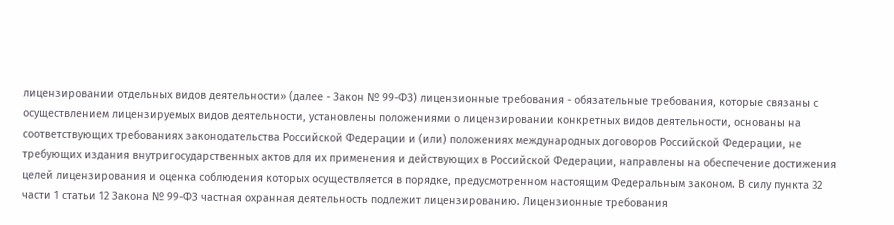лицензировании отдельных видов деятельности» (далее - Закон № 99-ФЗ) лицензионные требования - обязательные требования, которые связаны с осуществлением лицензируемых видов деятельности, установлены положениями о лицензировании конкретных видов деятельности, основаны на соответствующих требованиях законодательства Российской Федерации и (или) положениях международных договоров Российской Федерации, не требующих издания внутригосударственных актов для их применения и действующих в Российской Федерации, направлены на обеспечение достижения целей лицензирования и оценка соблюдения которых осуществляется в порядке, предусмотренном настоящим Федеральным законом. В силу пункта 32 части 1 статьи 12 Закона № 99-ФЗ частная охранная деятельность подлежит лицензированию. Лицензионные требования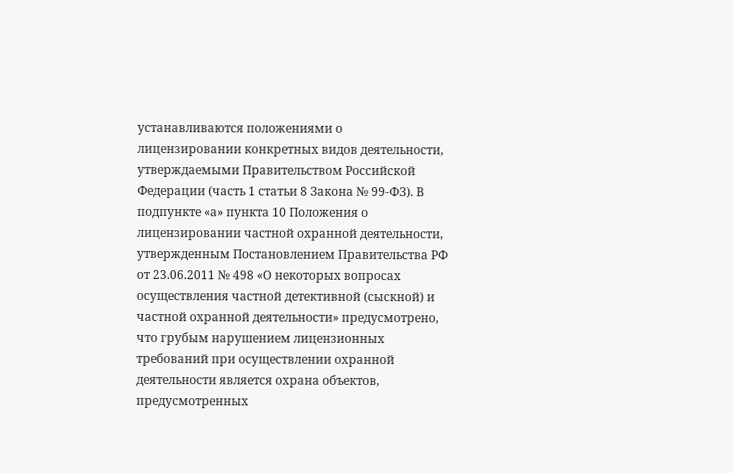устанавливаются положениями о лицензировании конкретных видов деятельности, утверждаемыми Правительством Российской Федерации (часть 1 статьи 8 Закона № 99-ФЗ). В подпункте «а» пункта 10 Положения о лицензировании частной охранной деятельности, утвержденным Постановлением Правительства РФ от 23.06.2011 № 498 «О некоторых вопросах осуществления частной детективной (сыскной) и частной охранной деятельности» предусмотрено, что грубым нарушением лицензионных требований при осуществлении охранной деятельности является охрана объектов, предусмотренных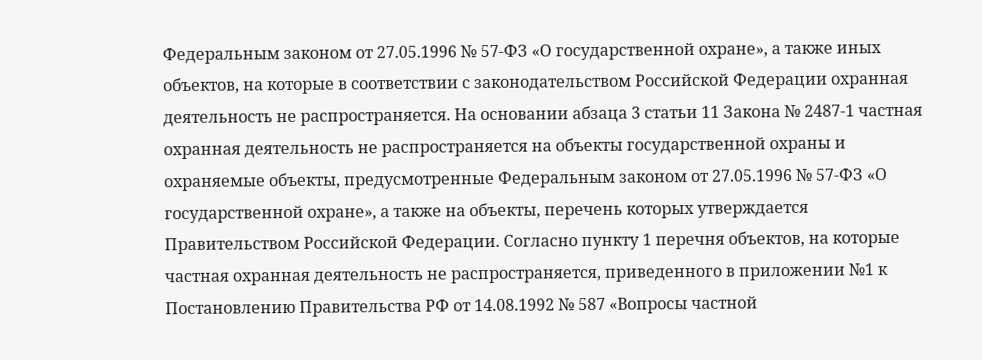Федеральным законом от 27.05.1996 № 57-ФЗ «О государственной охране», а также иных объектов, на которые в соответствии с законодательством Российской Федерации охранная деятельность не распространяется. На основании абзаца 3 статьи 11 Закона № 2487-1 частная охранная деятельность не распространяется на объекты государственной охраны и охраняемые объекты, предусмотренные Федеральным законом от 27.05.1996 № 57-ФЗ «О государственной охране», а также на объекты, перечень которых утверждается Правительством Российской Федерации. Согласно пункту 1 перечня объектов, на которые частная охранная деятельность не распространяется, приведенного в приложении №1 к Постановлению Правительства РФ от 14.08.1992 № 587 «Вопросы частной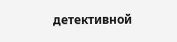детективной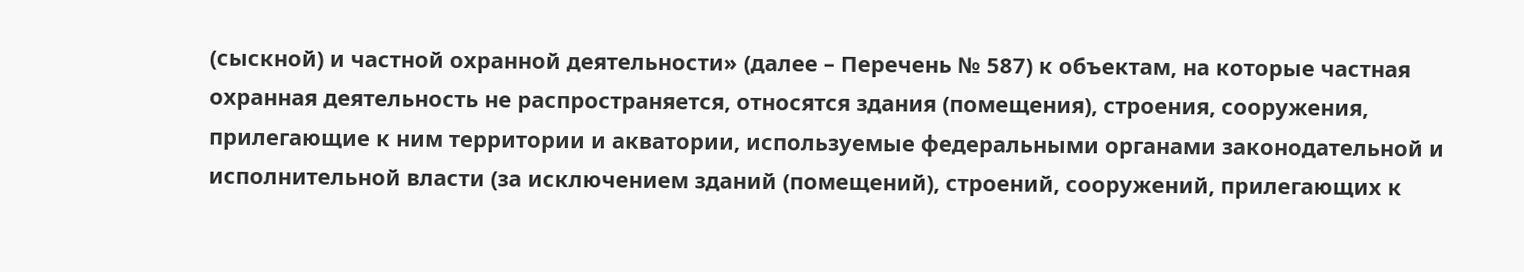(сыскной) и частной охранной деятельности» (далее – Перечень № 587) к объектам, на которые частная охранная деятельность не распространяется, относятся здания (помещения), строения, сооружения, прилегающие к ним территории и акватории, используемые федеральными органами законодательной и исполнительной власти (за исключением зданий (помещений), строений, сооружений, прилегающих к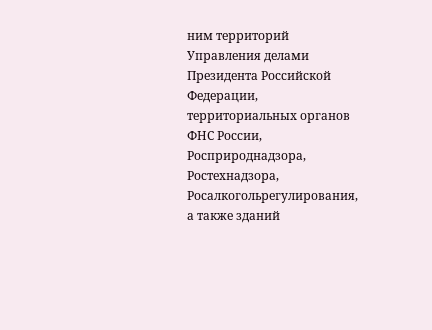ним территорий Управления делами Президента Российской Федерации, территориальных органов ФНС России, Росприроднадзора, Ростехнадзора, Росалкогольрегулирования, а также зданий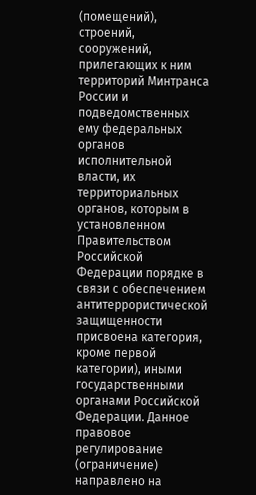(помещений), строений, сооружений, прилегающих к ним территорий Минтранса России и подведомственных ему федеральных органов исполнительной власти, их территориальных органов, которым в установленном Правительством Российской Федерации порядке в связи с обеспечением антитеррористической защищенности присвоена категория, кроме первой категории), иными государственными органами Российской Федерации. Данное правовое регулирование (ограничение) направлено на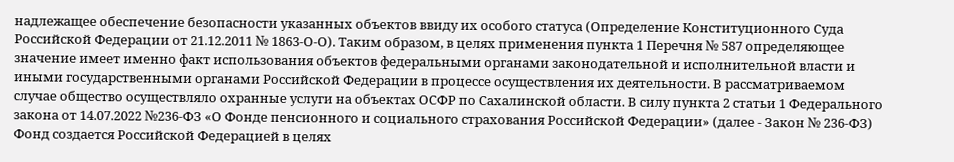надлежащее обеспечение безопасности указанных объектов ввиду их особого статуса (Определение Конституционного Суда Российской Федерации от 21.12.2011 № 1863-О-О). Таким образом, в целях применения пункта 1 Перечня № 587 определяющее значение имеет именно факт использования объектов федеральными органами законодательной и исполнительной власти и иными государственными органами Российской Федерации в процессе осуществления их деятельности. В рассматриваемом случае общество осуществляло охранные услуги на объектах ОСФР по Сахалинской области. В силу пункта 2 статьи 1 Федерального закона от 14.07.2022 №236-ФЗ «О Фонде пенсионного и социального страхования Российской Федерации» (далее - Закон № 236-ФЗ) Фонд создается Российской Федерацией в целях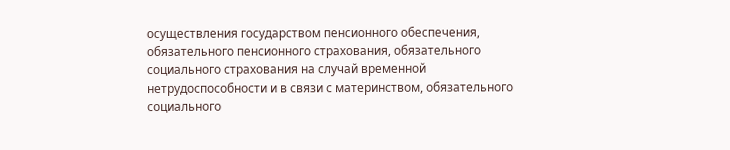осуществления государством пенсионного обеспечения, обязательного пенсионного страхования, обязательного социального страхования на случай временной нетрудоспособности и в связи с материнством, обязательного социального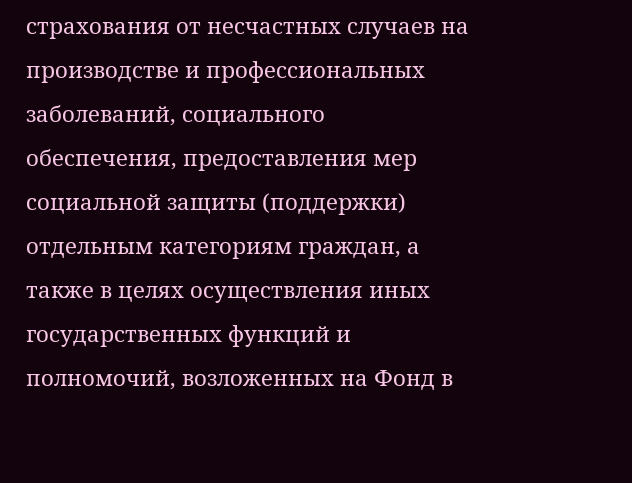страхования от несчастных случаев на производстве и профессиональных заболеваний, социального обеспечения, предоставления мер социальной защиты (поддержки) отдельным категориям граждан, а также в целях осуществления иных государственных функций и полномочий, возложенных на Фонд в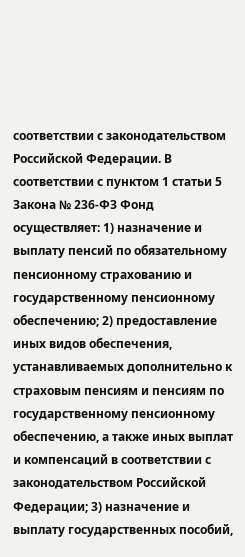соответствии с законодательством Российской Федерации. В соответствии с пунктом 1 статьи 5 Закона № 236-ФЗ Фонд осуществляет: 1) назначение и выплату пенсий по обязательному пенсионному страхованию и государственному пенсионному обеспечению; 2) предоставление иных видов обеспечения, устанавливаемых дополнительно к страховым пенсиям и пенсиям по государственному пенсионному обеспечению, а также иных выплат и компенсаций в соответствии с законодательством Российской Федерации; 3) назначение и выплату государственных пособий,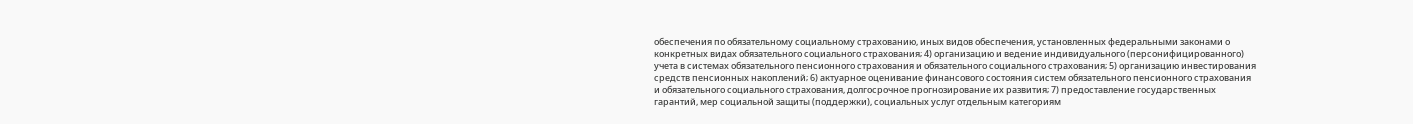обеспечения по обязательному социальному страхованию, иных видов обеспечения, установленных федеральными законами о конкретных видах обязательного социального страхования; 4) организацию и ведение индивидуального (персонифицированного) учета в системах обязательного пенсионного страхования и обязательного социального страхования; 5) организацию инвестирования средств пенсионных накоплений; 6) актуарное оценивание финансового состояния систем обязательного пенсионного страхования и обязательного социального страхования, долгосрочное прогнозирование их развития; 7) предоставление государственных гарантий, мер социальной защиты (поддержки), социальных услуг отдельным категориям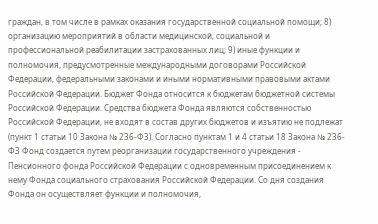граждан, в том числе в рамках оказания государственной социальной помощи; 8) организацию мероприятий в области медицинской, социальной и профессиональной реабилитации застрахованных лиц; 9) иные функции и полномочия, предусмотренные международными договорами Российской Федерации, федеральными законами и иными нормативными правовыми актами Российской Федерации. Бюджет Фонда относится к бюджетам бюджетной системы Российской Федерации. Средства бюджета Фонда являются собственностью Российской Федерации, не входят в состав других бюджетов и изъятию не подлежат (пункт 1 статьи 10 Закона № 236-ФЗ). Согласно пунктам 1 и 4 статьи 18 Закона № 236-ФЗ Фонд создается путем реорганизации государственного учреждения - Пенсионного фонда Российской Федерации с одновременным присоединением к нему Фонда социального страхования Российской Федерации. Со дня создания Фонда он осуществляет функции и полномочия,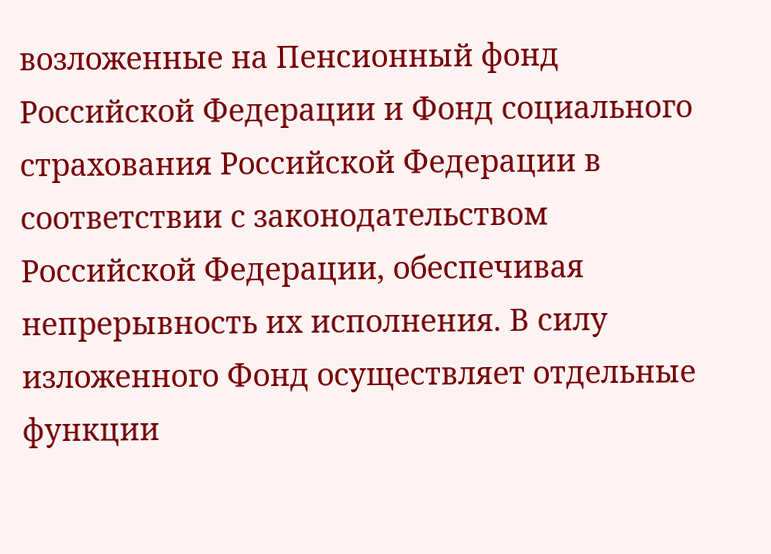возложенные на Пенсионный фонд Российской Федерации и Фонд социального страхования Российской Федерации в соответствии с законодательством Российской Федерации, обеспечивая непрерывность их исполнения. В силу изложенного Фонд осуществляет отдельные функции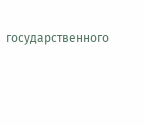государственного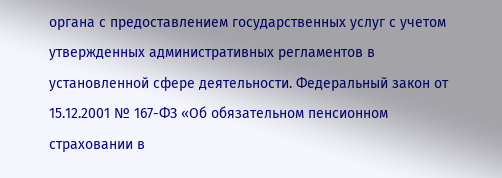органа с предоставлением государственных услуг с учетом утвержденных административных регламентов в установленной сфере деятельности. Федеральный закон от 15.12.2001 № 167-ФЗ «Об обязательном пенсионном страховании в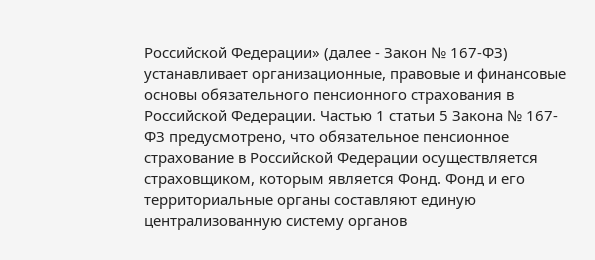Российской Федерации» (далее - Закон № 167-ФЗ) устанавливает организационные, правовые и финансовые основы обязательного пенсионного страхования в Российской Федерации. Частью 1 статьи 5 Закона № 167-ФЗ предусмотрено, что обязательное пенсионное страхование в Российской Федерации осуществляется страховщиком, которым является Фонд. Фонд и его территориальные органы составляют единую централизованную систему органов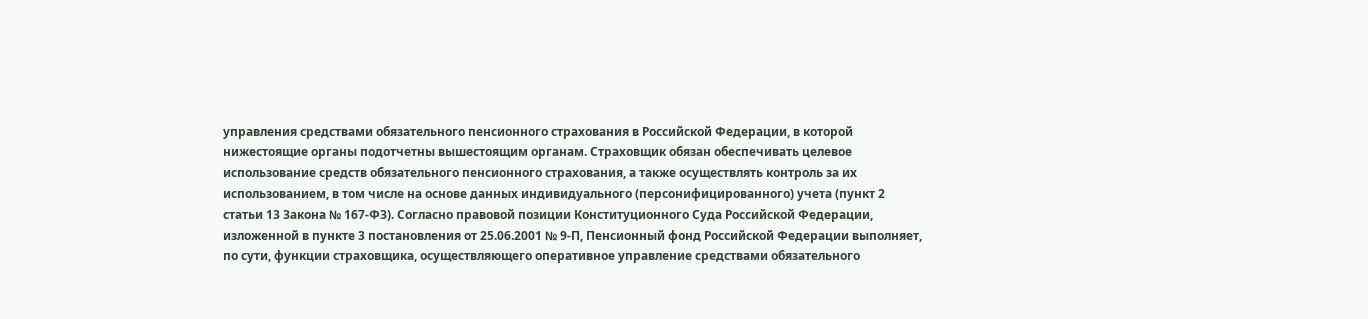управления средствами обязательного пенсионного страхования в Российской Федерации, в которой нижестоящие органы подотчетны вышестоящим органам. Страховщик обязан обеспечивать целевое использование средств обязательного пенсионного страхования, а также осуществлять контроль за их использованием, в том числе на основе данных индивидуального (персонифицированного) учета (пункт 2 статьи 13 Закона № 167-ФЗ). Согласно правовой позиции Конституционного Суда Российской Федерации, изложенной в пункте 3 постановления от 25.06.2001 № 9-П, Пенсионный фонд Российской Федерации выполняет, по сути, функции страховщика, осуществляющего оперативное управление средствами обязательного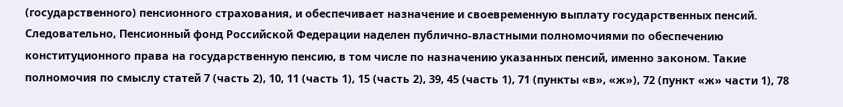(государственного) пенсионного страхования, и обеспечивает назначение и своевременную выплату государственных пенсий. Следовательно, Пенсионный фонд Российской Федерации наделен публично-властными полномочиями по обеспечению конституционного права на государственную пенсию, в том числе по назначению указанных пенсий, именно законом. Такие полномочия по смыслу статей 7 (часть 2), 10, 11 (часть 1), 15 (часть 2), 39, 45 (часть 1), 71 (пункты «в», «ж»), 72 (пункт «ж» части 1), 78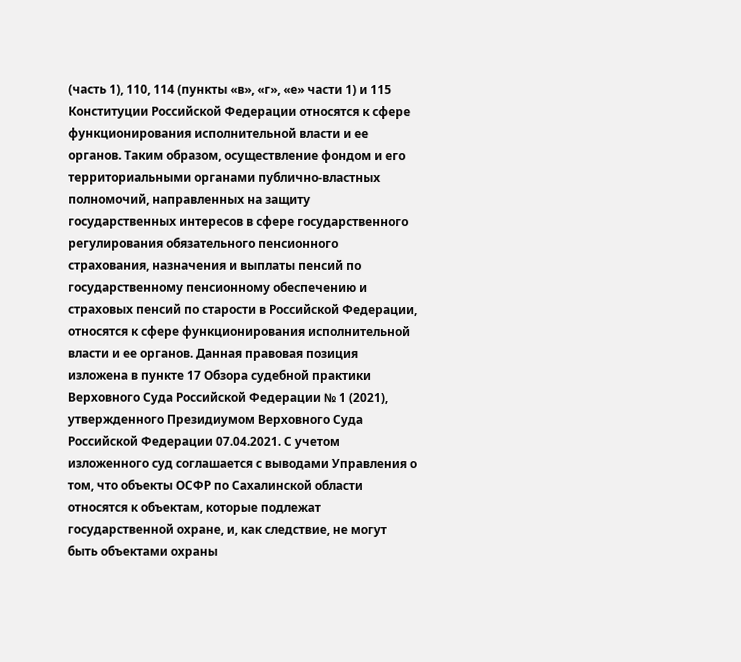(часть 1), 110, 114 (пункты «в», «г», «е» части 1) и 115 Конституции Российской Федерации относятся к сфере функционирования исполнительной власти и ее органов. Таким образом, осуществление фондом и его территориальными органами публично-властных полномочий, направленных на защиту государственных интересов в сфере государственного регулирования обязательного пенсионного страхования, назначения и выплаты пенсий по государственному пенсионному обеспечению и страховых пенсий по старости в Российской Федерации, относятся к сфере функционирования исполнительной власти и ее органов. Данная правовая позиция изложена в пункте 17 Обзора судебной практики Верховного Суда Российской Федерации № 1 (2021), утвержденного Президиумом Верховного Суда Российской Федерации 07.04.2021. С учетом изложенного суд соглашается с выводами Управления о том, что объекты ОСФР по Сахалинской области относятся к объектам, которые подлежат государственной охране, и, как следствие, не могут быть объектами охраны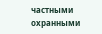частными охранными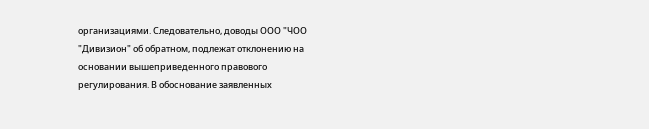организациями. Следовательно, доводы ООО "ЧОО "Дивизион" об обратном, подлежат отклонению на основании вышеприведенного правового регулирования. В обоснование заявленных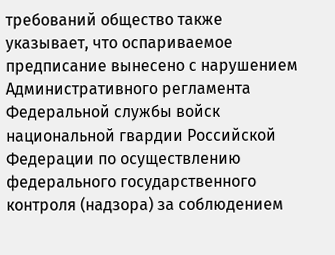требований общество также указывает, что оспариваемое предписание вынесено с нарушением Административного регламента Федеральной службы войск национальной гвардии Российской Федерации по осуществлению федерального государственного контроля (надзора) за соблюдением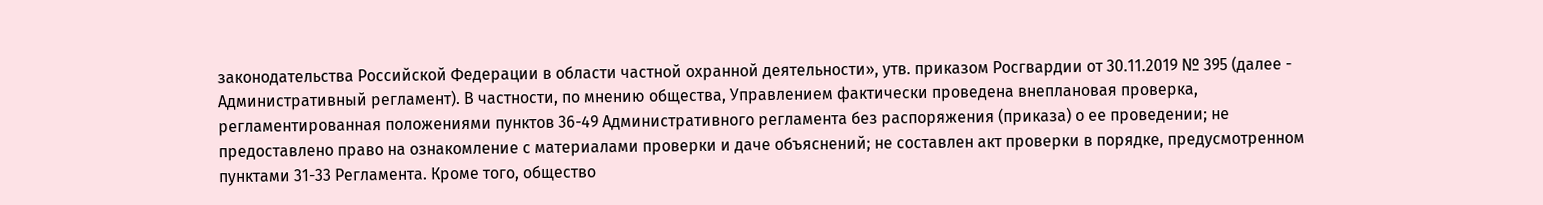законодательства Российской Федерации в области частной охранной деятельности», утв. приказом Росгвардии от 30.11.2019 № 395 (далее - Административный регламент). В частности, по мнению общества, Управлением фактически проведена внеплановая проверка, регламентированная положениями пунктов 36-49 Административного регламента без распоряжения (приказа) о ее проведении; не предоставлено право на ознакомление с материалами проверки и даче объяснений; не составлен акт проверки в порядке, предусмотренном пунктами 31-33 Регламента. Кроме того, общество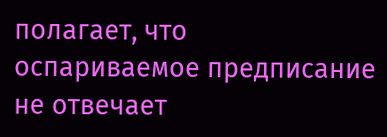полагает, что оспариваемое предписание не отвечает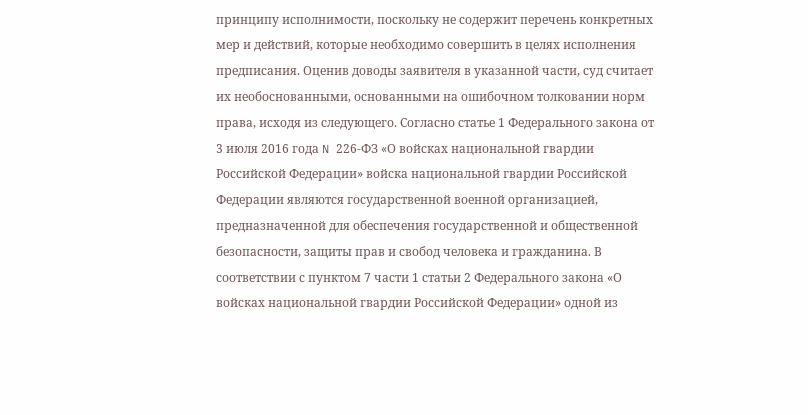принципу исполнимости, поскольку не содержит перечень конкретных мер и действий, которые необходимо совершить в целях исполнения предписания. Оценив доводы заявителя в указанной части, суд считает их необоснованными, основанными на ошибочном толковании норм права, исходя из следующего. Согласно статье 1 Федерального закона от 3 июля 2016 года N 226-ФЗ «О войсках национальной гвардии Российской Федерации» войска национальной гвардии Российской Федерации являются государственной военной организацией, предназначенной для обеспечения государственной и общественной безопасности, защиты прав и свобод человека и гражданина. В соответствии с пунктом 7 части 1 статьи 2 Федерального закона «О войсках национальной гвардии Российской Федерации» одной из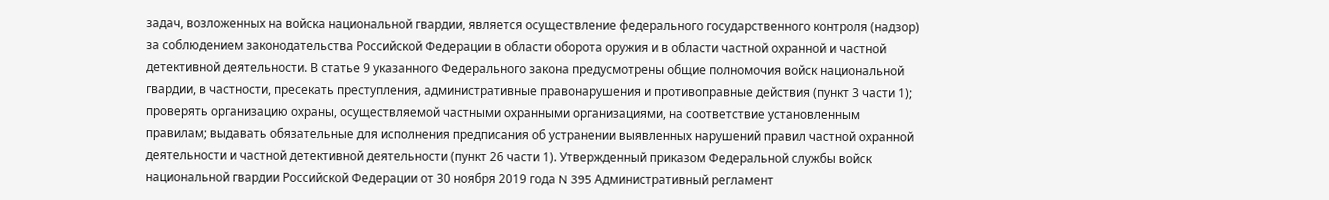задач, возложенных на войска национальной гвардии, является осуществление федерального государственного контроля (надзор) за соблюдением законодательства Российской Федерации в области оборота оружия и в области частной охранной и частной детективной деятельности. В статье 9 указанного Федерального закона предусмотрены общие полномочия войск национальной гвардии, в частности, пресекать преступления, административные правонарушения и противоправные действия (пункт 3 части 1); проверять организацию охраны, осуществляемой частными охранными организациями, на соответствие установленным правилам; выдавать обязательные для исполнения предписания об устранении выявленных нарушений правил частной охранной деятельности и частной детективной деятельности (пункт 26 части 1). Утвержденный приказом Федеральной службы войск национальной гвардии Российской Федерации от 30 ноября 2019 года N 395 Административный регламент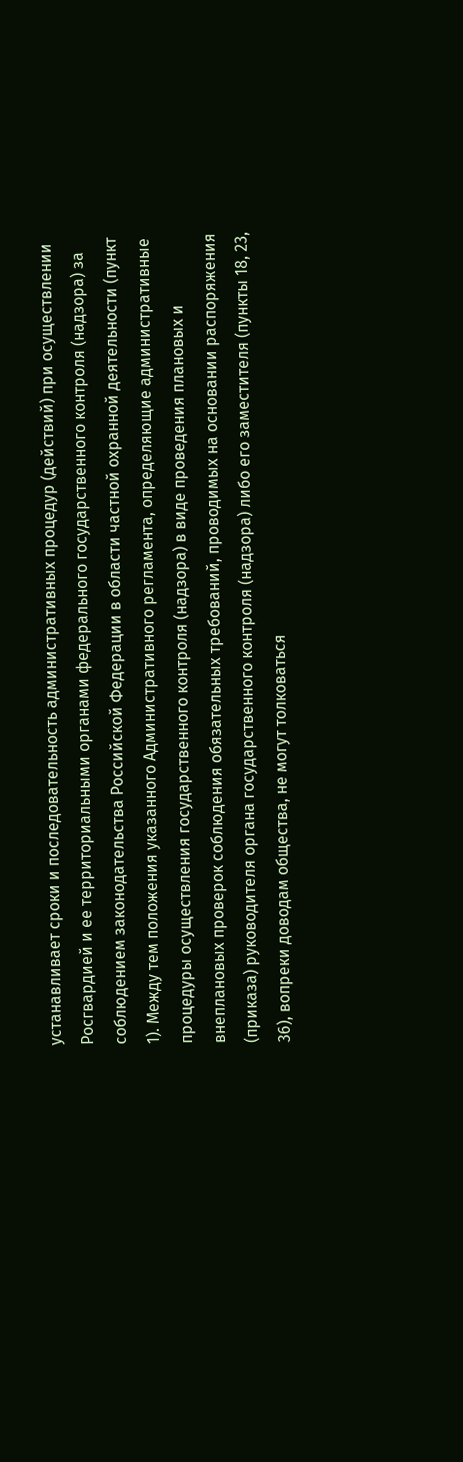устанавливает сроки и последовательность административных процедур (действий) при осуществлении Росгвардией и ее территориальными органами федерального государственного контроля (надзора) за соблюдением законодательства Российской Федерации в области частной охранной деятельности (пункт 1). Между тем положения указанного Административного регламента, определяющие административные процедуры осуществления государственного контроля (надзора) в виде проведения плановых и внеплановых проверок соблюдения обязательных требований, проводимых на основании распоряжения (приказа) руководителя органа государственного контроля (надзора) либо его заместителя (пункты 18, 23, 36), вопреки доводам общества, не могут толковаться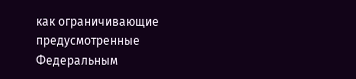как ограничивающие предусмотренные Федеральным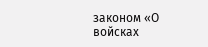законом «О войсках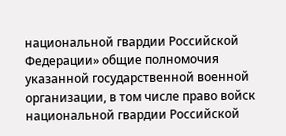национальной гвардии Российской Федерации» общие полномочия указанной государственной военной организации, в том числе право войск национальной гвардии Российской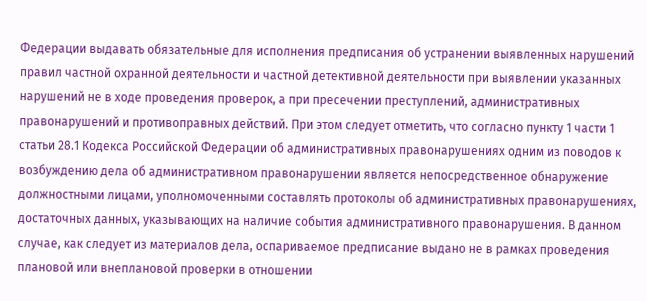Федерации выдавать обязательные для исполнения предписания об устранении выявленных нарушений правил частной охранной деятельности и частной детективной деятельности при выявлении указанных нарушений не в ходе проведения проверок, а при пресечении преступлений, административных правонарушений и противоправных действий. При этом следует отметить, что согласно пункту 1 части 1 статьи 28.1 Кодекса Российской Федерации об административных правонарушениях одним из поводов к возбуждению дела об административном правонарушении является непосредственное обнаружение должностными лицами, уполномоченными составлять протоколы об административных правонарушениях, достаточных данных, указывающих на наличие события административного правонарушения. В данном случае, как следует из материалов дела, оспариваемое предписание выдано не в рамках проведения плановой или внеплановой проверки в отношении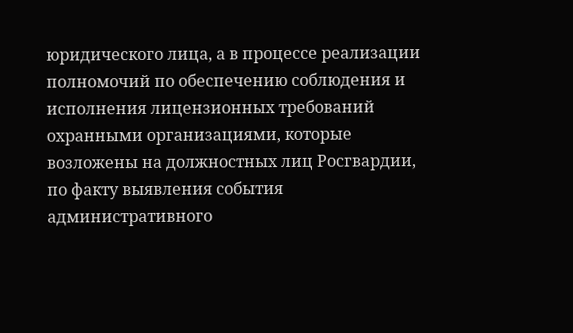юридического лица, а в процессе реализации полномочий по обеспечению соблюдения и исполнения лицензионных требований охранными организациями, которые возложены на должностных лиц Росгвардии, по факту выявления события административного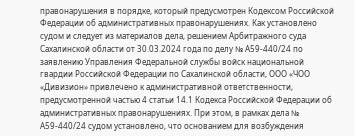правонарушения в порядке, который предусмотрен Кодексом Российской Федерации об административных правонарушениях. Как установлено судом и следует из материалов дела, решением Арбитражного суда Сахалинской области от 30.03.2024 года по делу № А59-440/24 по заявлению Управления Федеральной службы войск национальной гвардии Российской Федерации по Сахалинской области, ООО «ЧОО «Дивизион» привлечено к административной ответственности, предусмотренной частью 4 статьи 14.1 Кодекса Российской Федерации об административных правонарушениях. При этом, в рамках дела № А59-440/24 судом установлено, что основанием для возбуждения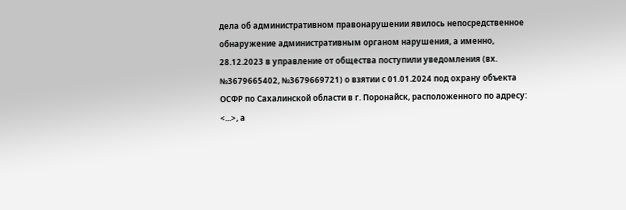дела об административном правонарушении явилось непосредственное обнаружение административным органом нарушения, а именно, 28.12.2023 в управление от общества поступили уведомления (вх. №3679665402, №3679669721) о взятии с 01.01.2024 под охрану объекта ОСФР по Сахалинской области в г. Поронайск, расположенного по адресу: <...>, а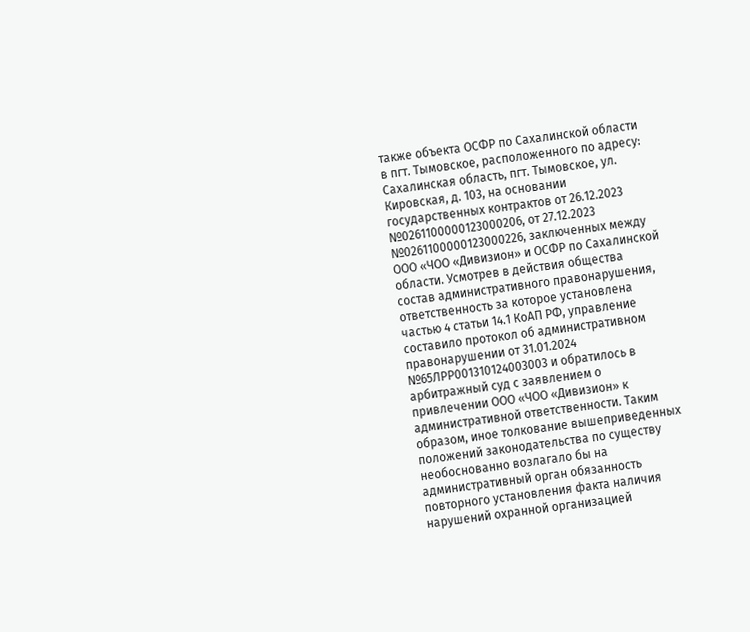также объекта ОСФР по Сахалинской области в пгт. Тымовское, расположенного по адресу: Сахалинская область, пгт. Тымовское, ул. Кировская, д. 103, на основании государственных контрактов от 26.12.2023 №0261100000123000206, от 27.12.2023 №0261100000123000226, заключенных между ООО «ЧОО «Дивизион» и ОСФР по Сахалинской области. Усмотрев в действия общества состав административного правонарушения, ответственность за которое установлена частью 4 статьи 14.1 КоАП РФ, управление составило протокол об административном правонарушении от 31.01.2024 №65ЛРР001310124003003 и обратилось в арбитражный суд с заявлением о привлечении ООО «ЧОО «Дивизион» к административной ответственности. Таким образом, иное толкование вышеприведенных положений законодательства по существу необоснованно возлагало бы на административный орган обязанность повторного установления факта наличия нарушений охранной организацией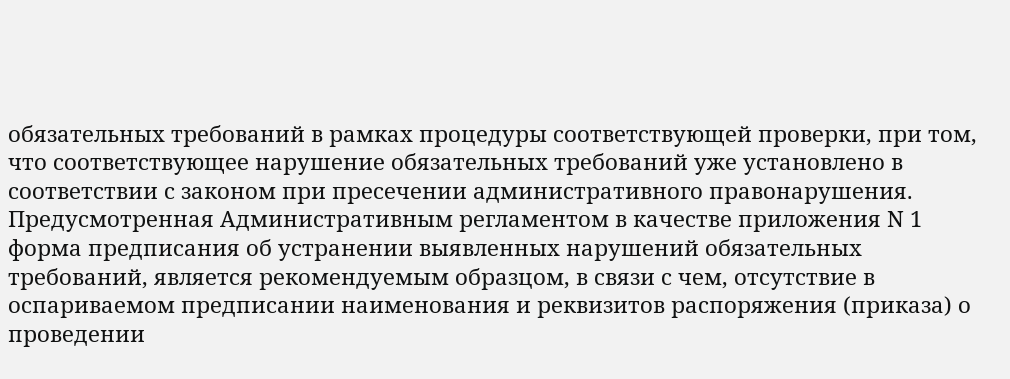обязательных требований в рамках процедуры соответствующей проверки, при том, что соответствующее нарушение обязательных требований уже установлено в соответствии с законом при пресечении административного правонарушения. Предусмотренная Административным регламентом в качестве приложения N 1 форма предписания об устранении выявленных нарушений обязательных требований, является рекомендуемым образцом, в связи с чем, отсутствие в оспариваемом предписании наименования и реквизитов распоряжения (приказа) о проведении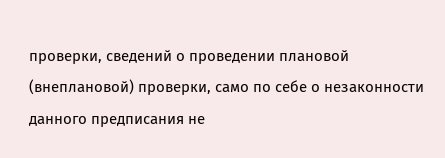проверки, сведений о проведении плановой (внеплановой) проверки, само по себе о незаконности данного предписания не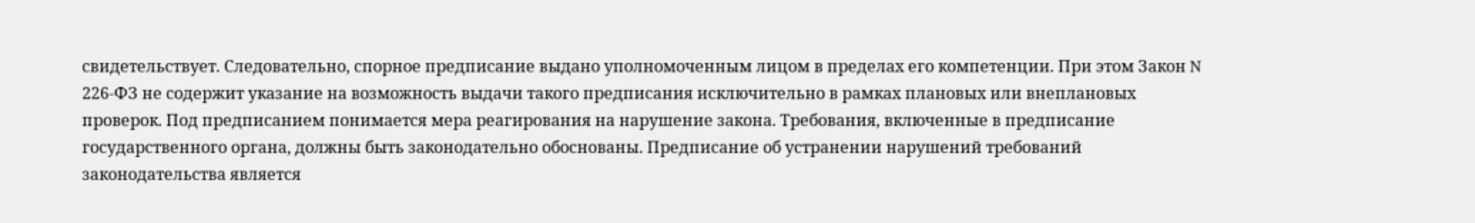свидетельствует. Следовательно, спорное предписание выдано уполномоченным лицом в пределах его компетенции. При этом Закон N 226-ФЗ не содержит указание на возможность выдачи такого предписания исключительно в рамках плановых или внеплановых проверок. Под предписанием понимается мера реагирования на нарушение закона. Требования, включенные в предписание государственного органа, должны быть законодательно обоснованы. Предписание об устранении нарушений требований законодательства является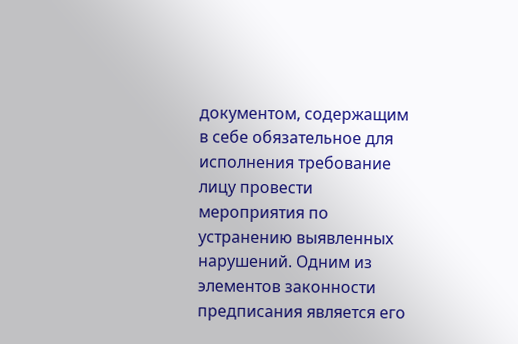документом, содержащим в себе обязательное для исполнения требование лицу провести мероприятия по устранению выявленных нарушений. Одним из элементов законности предписания является его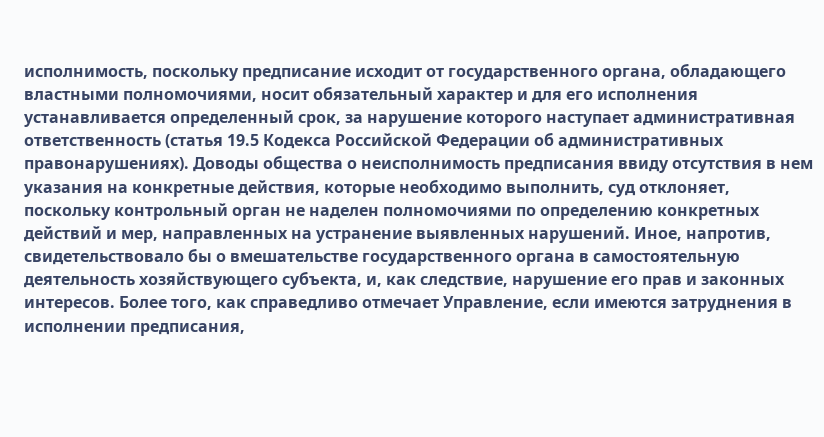исполнимость, поскольку предписание исходит от государственного органа, обладающего властными полномочиями, носит обязательный характер и для его исполнения устанавливается определенный срок, за нарушение которого наступает административная ответственность (статья 19.5 Кодекса Российской Федерации об административных правонарушениях). Доводы общества о неисполнимость предписания ввиду отсутствия в нем указания на конкретные действия, которые необходимо выполнить, суд отклоняет, поскольку контрольный орган не наделен полномочиями по определению конкретных действий и мер, направленных на устранение выявленных нарушений. Иное, напротив, свидетельствовало бы о вмешательстве государственного органа в самостоятельную деятельность хозяйствующего субъекта, и, как следствие, нарушение его прав и законных интересов. Более того, как справедливо отмечает Управление, если имеются затруднения в исполнении предписания,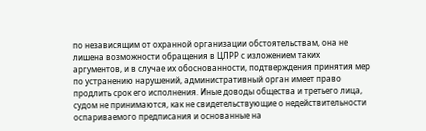по независящим от охранной организации обстоятельствам, она не лишена возможности обращения в ЦЛРР с изложением таких аргументов, и в случае их обоснованности, подтверждения принятия мер по устранению нарушений, административный орган имеет право продлить срок его исполнения. Иные доводы общества и третьего лица, судом не принимаются, как не свидетельствующие о недействительности оспариваемого предписания и основанные на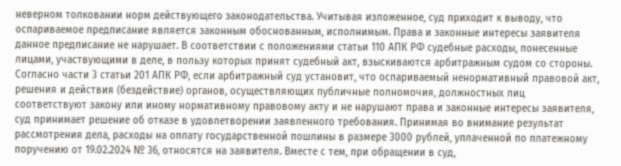неверном толковании норм действующего законодательства. Учитывая изложенное, суд приходит к выводу, что оспариваемое предписание является законным обоснованным, исполнимым. Права и законные интересы заявителя данное предписание не нарушает. В соответствии с положениями статьи 110 АПК РФ судебные расходы, понесенные лицами, участвующими в деле, в пользу которых принят судебный акт, взыскиваются арбитражным судом со стороны. Согласно части 3 статьи 201 АПК РФ, если арбитражный суд установит, что оспариваемый ненормативный правовой акт, решения и действия (бездействие) органов, осуществляющих публичные полномочия, должностных лиц соответствуют закону или иному нормативному правовому акту и не нарушают права и законные интересы заявителя, суд принимает решение об отказе в удовлетворении заявленного требования. Принимая во внимание результат рассмотрения дела, расходы на оплату государственной пошлины в размере 3000 рублей, уплаченной по платежному поручению от 19.02.2024 № 36, относятся на заявителя. Вместе с тем, при обращении в суд,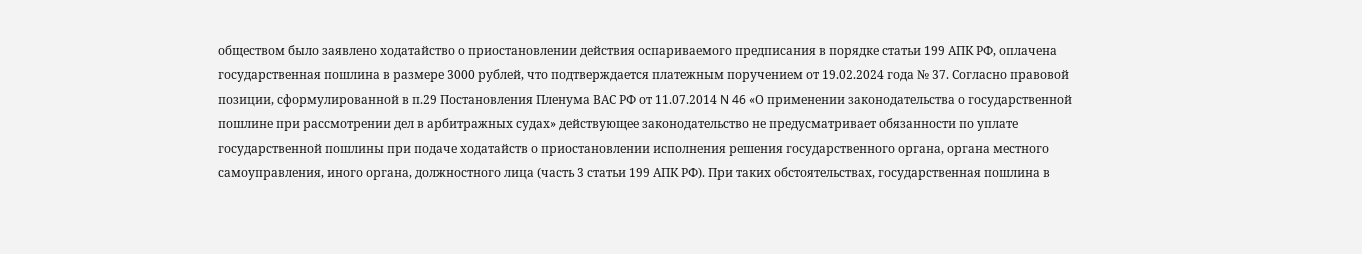обществом было заявлено ходатайство о приостановлении действия оспариваемого предписания в порядке статьи 199 АПК РФ, оплачена государственная пошлина в размере 3000 рублей, что подтверждается платежным поручением от 19.02.2024 года № 37. Согласно правовой позиции, сформулированной в п.29 Постановления Пленума ВАС РФ от 11.07.2014 N 46 «О применении законодательства о государственной пошлине при рассмотрении дел в арбитражных судах» действующее законодательство не предусматривает обязанности по уплате государственной пошлины при подаче ходатайств о приостановлении исполнения решения государственного органа, органа местного самоуправления, иного органа, должностного лица (часть 3 статьи 199 АПК РФ). При таких обстоятельствах, государственная пошлина в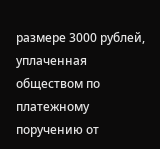размере 3000 рублей, уплаченная обществом по платежному поручению от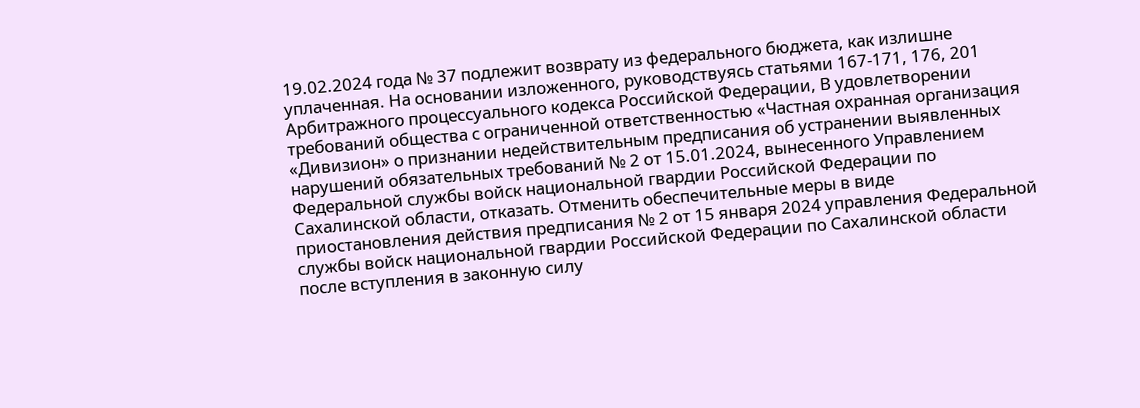19.02.2024 года № 37 подлежит возврату из федерального бюджета, как излишне уплаченная. На основании изложенного, руководствуясь статьями 167-171, 176, 201 Арбитражного процессуального кодекса Российской Федерации, В удовлетворении требований общества с ограниченной ответственностью «Частная охранная организация «Дивизион» о признании недействительным предписания об устранении выявленных нарушений обязательных требований № 2 от 15.01.2024, вынесенного Управлением Федеральной службы войск национальной гвардии Российской Федерации по Сахалинской области, отказать. Отменить обеспечительные меры в виде приостановления действия предписания № 2 от 15 января 2024 управления Федеральной службы войск национальной гвардии Российской Федерации по Сахалинской области после вступления в законную силу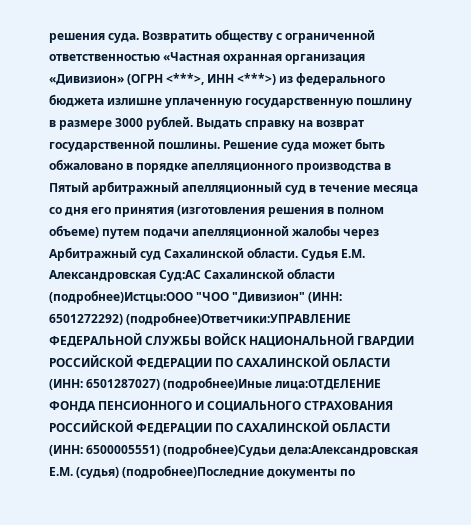решения суда. Возвратить обществу с ограниченной ответственностью «Частная охранная организация «Дивизион» (ОГРН <***>, ИНН <***>) из федерального бюджета излишне уплаченную государственную пошлину в размере 3000 рублей. Выдать справку на возврат государственной пошлины. Решение суда может быть обжаловано в порядке апелляционного производства в Пятый арбитражный апелляционный суд в течение месяца со дня его принятия (изготовления решения в полном объеме) путем подачи апелляционной жалобы через Арбитражный суд Сахалинской области. Судья Е.М. Александровская Суд:АС Сахалинской области (подробнее)Истцы:ООО "ЧОО "Дивизион" (ИНН: 6501272292) (подробнее)Ответчики:УПРАВЛЕНИЕ ФЕДЕРАЛЬНОЙ СЛУЖБЫ ВОЙСК НАЦИОНАЛЬНОЙ ГВАРДИИ РОССИЙСКОЙ ФЕДЕРАЦИИ ПО САХАЛИНСКОЙ ОБЛАСТИ (ИНН: 6501287027) (подробнее)Иные лица:ОТДЕЛЕНИЕ ФОНДА ПЕНСИОННОГО И СОЦИАЛЬНОГО СТРАХОВАНИЯ РОССИЙСКОЙ ФЕДЕРАЦИИ ПО САХАЛИНСКОЙ ОБЛАСТИ (ИНН: 6500005551) (подробнее)Судьи дела:Александровская Е.М. (судья) (подробнее)Последние документы по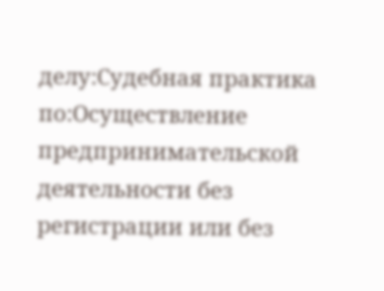делу:Судебная практика по:Осуществление предпринимательской деятельности без регистрации или без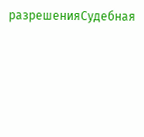разрешенияСудебная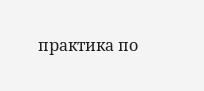практика по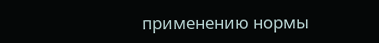применению нормы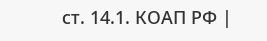ст. 14.1. КОАП РФ |